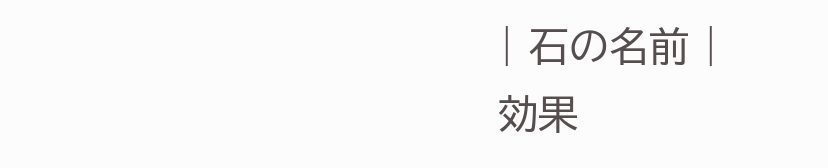| 石の名前 |
効果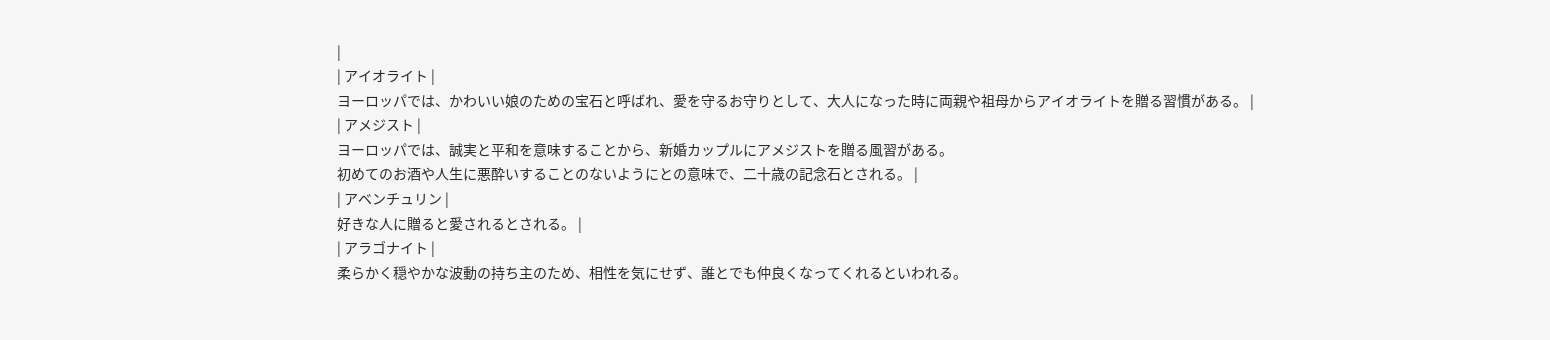|
| アイオライト |
ヨーロッパでは、かわいい娘のための宝石と呼ばれ、愛を守るお守りとして、大人になった時に両親や祖母からアイオライトを贈る習慣がある。 |
| アメジスト |
ヨーロッパでは、誠実と平和を意味することから、新婚カップルにアメジストを贈る風習がある。
初めてのお酒や人生に悪酔いすることのないようにとの意味で、二十歳の記念石とされる。 |
| アベンチュリン |
好きな人に贈ると愛されるとされる。 |
| アラゴナイト |
柔らかく穏やかな波動の持ち主のため、相性を気にせず、誰とでも仲良くなってくれるといわれる。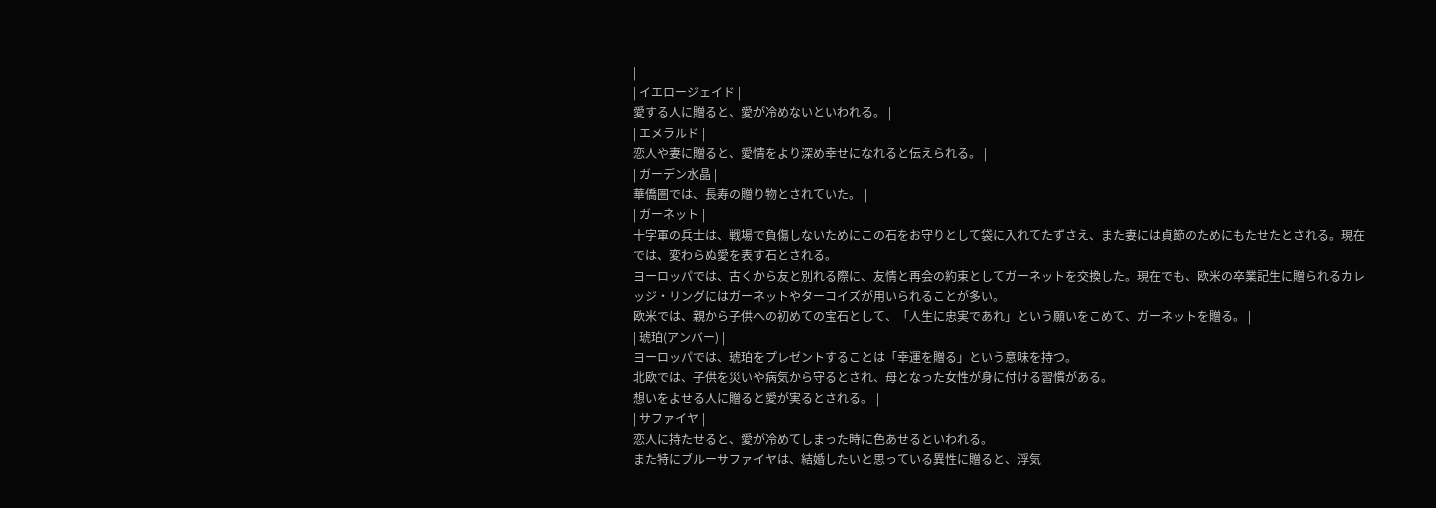|
| イエロージェイド |
愛する人に贈ると、愛が冷めないといわれる。 |
| エメラルド |
恋人や妻に贈ると、愛情をより深め幸せになれると伝えられる。 |
| ガーデン水晶 |
華僑圏では、長寿の贈り物とされていた。 |
| ガーネット |
十字軍の兵士は、戦場で負傷しないためにこの石をお守りとして袋に入れてたずさえ、また妻には貞節のためにもたせたとされる。現在では、変わらぬ愛を表す石とされる。
ヨーロッパでは、古くから友と別れる際に、友情と再会の約束としてガーネットを交換した。現在でも、欧米の卒業記生に贈られるカレッジ・リングにはガーネットやターコイズが用いられることが多い。
欧米では、親から子供への初めての宝石として、「人生に忠実であれ」という願いをこめて、ガーネットを贈る。 |
| 琥珀(アンバー) |
ヨーロッパでは、琥珀をプレゼントすることは「幸運を贈る」という意味を持つ。
北欧では、子供を災いや病気から守るとされ、母となった女性が身に付ける習慣がある。
想いをよせる人に贈ると愛が実るとされる。 |
| サファイヤ |
恋人に持たせると、愛が冷めてしまった時に色あせるといわれる。
また特にブルーサファイヤは、結婚したいと思っている異性に贈ると、浮気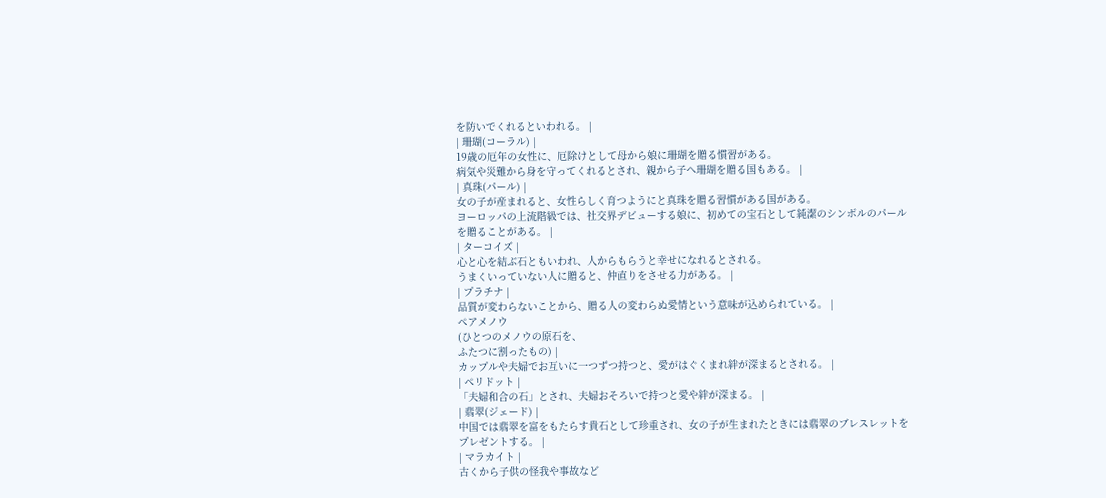を防いでくれるといわれる。 |
| 珊瑚(コーラル) |
19歳の厄年の女性に、厄除けとして母から娘に珊瑚を贈る慣習がある。
病気や災難から身を守ってくれるとされ、親から子へ珊瑚を贈る国もある。 |
| 真珠(パール) |
女の子が産まれると、女性らしく育つようにと真珠を贈る習慣がある国がある。
ヨーロッパの上流階級では、社交界デビューする娘に、初めての宝石として純潔のシンボルのパールを贈ることがある。 |
| ターコイズ |
心と心を結ぶ石ともいわれ、人からもらうと幸せになれるとされる。
うまくいっていない人に贈ると、仲直りをさせる力がある。 |
| プラチナ |
品質が変わらないことから、贈る人の変わらぬ愛情という意味が込められている。 |
ペアメノウ
(ひとつのメノウの原石を、
ふたつに割ったもの) |
カップルや夫婦でお互いに一つずつ持つと、愛がはぐくまれ絆が深まるとされる。 |
| ペリドット |
「夫婦和合の石」とされ、夫婦おそろいで持つと愛や絆が深まる。 |
| 翡翠(ジェード) |
中国では翡翠を富をもたらす貴石として珍重され、女の子が生まれたときには翡翠のブレスレットをプレゼントする。 |
| マラカイト |
古くから子供の怪我や事故など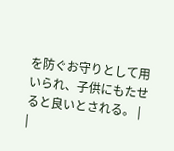を防ぐお守りとして用いられ、子供にもたせると良いとされる。 |
|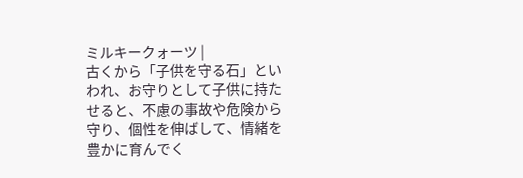ミルキークォーツ |
古くから「子供を守る石」といわれ、お守りとして子供に持たせると、不慮の事故や危険から守り、個性を伸ばして、情緒を豊かに育んでく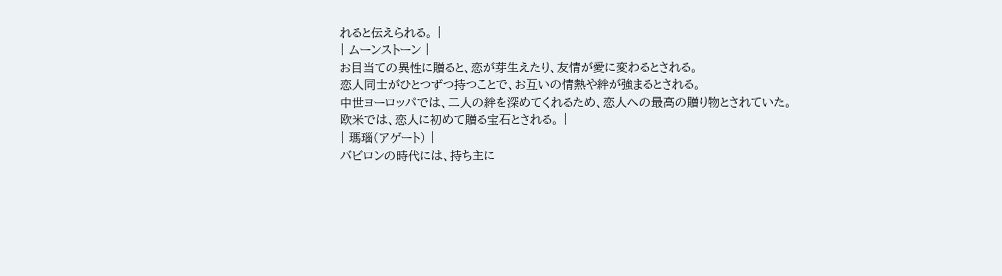れると伝えられる。 |
| ムーンストーン |
お目当ての異性に贈ると、恋が芽生えたり、友情が愛に変わるとされる。
恋人同士がひとつずつ持つことで、お互いの情熱や絆が強まるとされる。
中世ヨーロッパでは、二人の絆を深めてくれるため、恋人への最高の贈り物とされていた。
欧米では、恋人に初めて贈る宝石とされる。 |
| 瑪瑙(アゲート) |
バビロンの時代には、持ち主に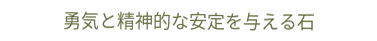勇気と精神的な安定を与える石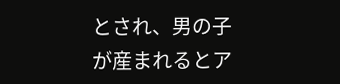とされ、男の子が産まれるとア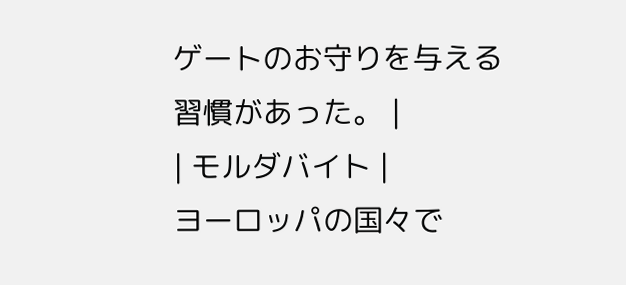ゲートのお守りを与える習慣があった。 |
| モルダバイト |
ヨーロッパの国々で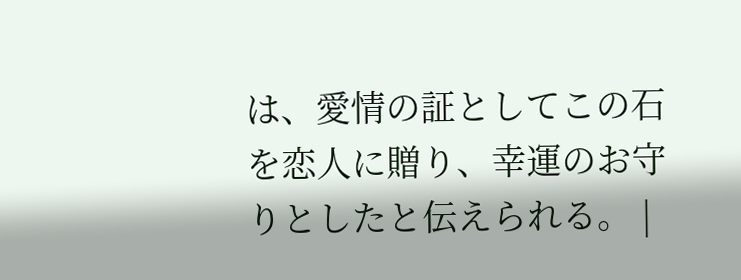は、愛情の証としてこの石を恋人に贈り、幸運のお守りとしたと伝えられる。 |